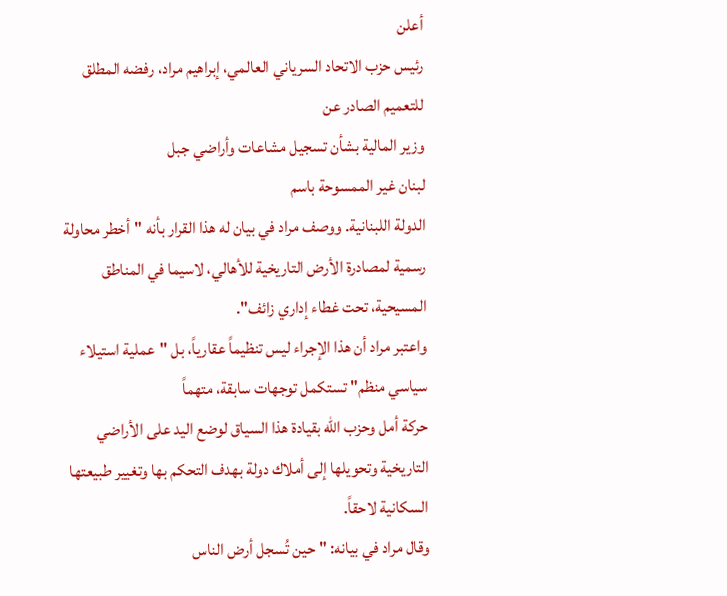أعلن
رئيس حزب الاتحاد السرياني العالمي، إبراهيم مراد، رفضه المطلق للتعميم الصادر عن
وزير المالية بشأن تسجيل مشاعات وأراضي جبل
لبنان غير الممسوحة باسم
الدولة اللبنانية. ووصف مراد في بيان له هذا القرار بأنه "أخطر محاولة رسمية لمصادرة الأرض التاريخية للأهالي، لاسيما في المناطق
المسيحية، تحت غطاء إداري زائف".
واعتبر مراد أن هذا الإجراء ليس تنظيماً عقارياً، بل "عملية استيلاء سياسي منظم" تستكمل توجهات سابقة، متهماً
حركة أمل وحزب الله بقيادة هذا السياق لوضع اليد على الأراضي التاريخية وتحويلها إلى أملاك دولة بهدف التحكم بها وتغيير طبيعتها السكانية لاحقاً.
وقال مراد في بيانه: "حين تُسجل أرض الناس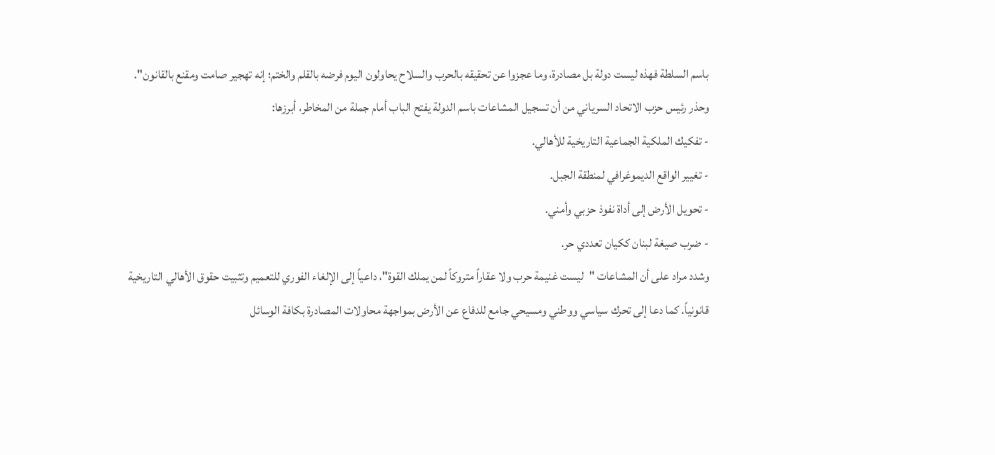باسم السلطة فهذه ليست دولة بل مصادرة، وما عجزوا عن تحقيقه بالحرب والسلاح يحاولون اليوم فرضه بالقلم والختم؛ إنه تهجير صامت ومقنع بالقانون".
وحذر رئيس حزب الاتحاد السرياني من أن تسجيل المشاعات باسم الدولة يفتح الباب أمام جملة من المخاطر، أبرزها:
- تفكيك الملكية الجماعية التاريخية للأهالي.
- تغيير الواقع الديموغرافي لمنطقة الجبل.
- تحويل الأرض إلى أداة نفوذ حزبي وأمني.
- ضرب صيغة لبنان ككيان تعددي حر.
وشدد مراد على أن المشاعات "ليست غنيمة حرب ولا عقاراً متروكاً لمن يملك القوة"، داعياً إلى الإلغاء الفوري للتعميم وتثبيت حقوق الأهالي التاريخية قانونياً. كما دعا إلى تحرك سياسي ووطني ومسيحي جامع للدفاع عن الأرض بمواجهة محاولات المصادرة بكافة الوسائل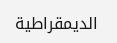الديمقراطية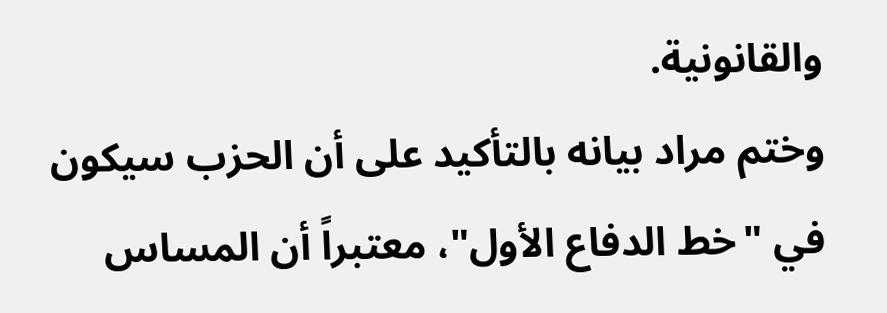والقانونية.
وختم مراد بيانه بالتأكيد على أن الحزب سيكون في "خط الدفاع الأول"، معتبراً أن المساس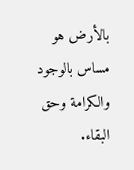بالأرض هو مساس بالوجود والكرامة وحق البقاء.